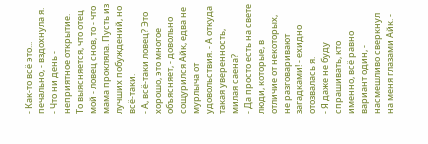- Как-то всё это... печально, - вздохнула я. - Что ни день - неприятное открытие. То выясняется, что отец мой - ловец снов, то - что мама прокляла. Пусть из лучших побуждений, но всё-таки.
- А, всё-таки ловец? Это хорошо, это многое объясняет, - довольно сощурился Айк, едва не мурлыча от удовольствия. - А откуда такая уверенность, милая саена?
- Да просто есть на свете люди, которые, в отличие от некоторых, не разговаривают загадками! - ехидно отозвалась я.
- Я даже не буду спрашивать, кто именно, всё равно вариант один, - насмешливо сверкнул на меня глазами Айк. -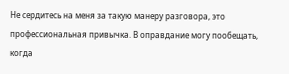Не сердитесь на меня за такую манеру разговора, это профессиональная привычка. В оправдание могу пообещать, когда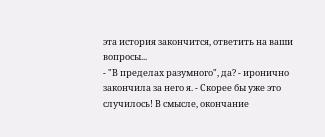эта история закончится, ответить на ваши вопросы...
- "В пределах разумного", да? - иронично закончила за него я. - Скорее бы уже это случилось! В смысле, окончание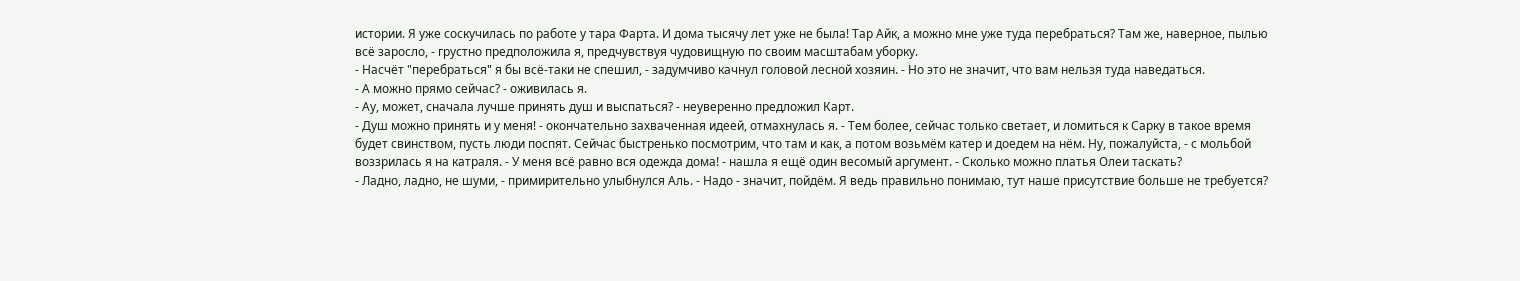истории. Я уже соскучилась по работе у тара Фарта. И дома тысячу лет уже не была! Тар Айк, а можно мне уже туда перебраться? Там же, наверное, пылью всё заросло, - грустно предположила я, предчувствуя чудовищную по своим масштабам уборку.
- Насчёт "перебраться" я бы всё-таки не спешил, - задумчиво качнул головой лесной хозяин. - Но это не значит, что вам нельзя туда наведаться.
- А можно прямо сейчас? - оживилась я.
- Ау, может, сначала лучше принять душ и выспаться? - неуверенно предложил Карт.
- Душ можно принять и у меня! - окончательно захваченная идеей, отмахнулась я. - Тем более, сейчас только светает, и ломиться к Сарку в такое время будет свинством, пусть люди поспят. Сейчас быстренько посмотрим, что там и как, а потом возьмём катер и доедем на нём. Ну, пожалуйста, - с мольбой воззрилась я на катраля. - У меня всё равно вся одежда дома! - нашла я ещё один весомый аргумент. - Сколько можно платья Олеи таскать?
- Ладно, ладно, не шуми, - примирительно улыбнулся Аль. - Надо - значит, пойдём. Я ведь правильно понимаю, тут наше присутствие больше не требуется?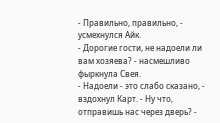- Правильно, правильно, - усмехнулся Айк.
- Дорогие гости, не надоели ли вам хозяева? - насмешливо фыркнула Свея.
- Надоели - это слабо сказано, - вздохнул Карт. - Ну что, отправишь нас через дверь? -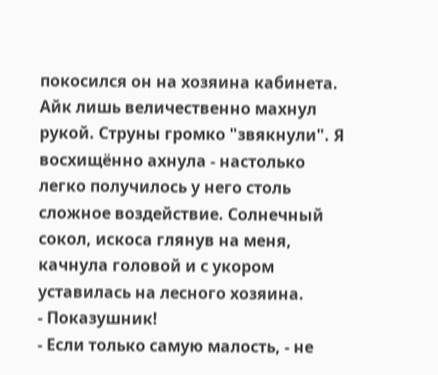покосился он на хозяина кабинета. Айк лишь величественно махнул рукой. Струны громко "звякнули". Я восхищённо ахнула - настолько легко получилось у него столь сложное воздействие. Солнечный сокол, искоса глянув на меня, качнула головой и с укором уставилась на лесного хозяина.
- Показушник!
- Если только самую малость, - не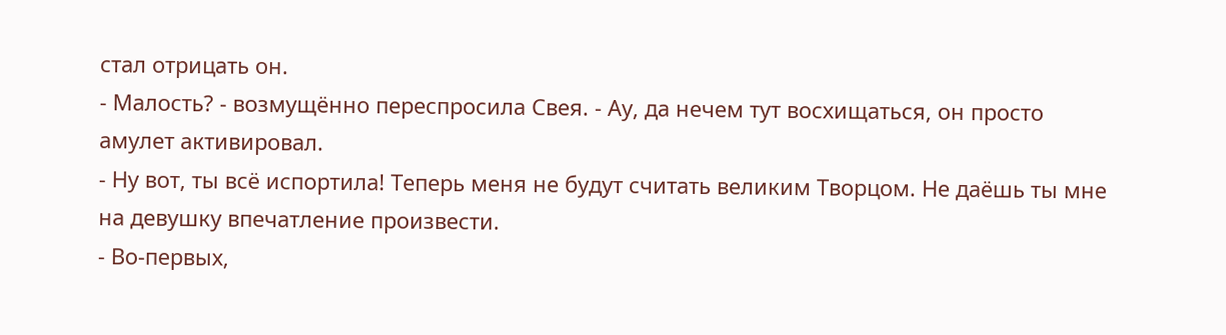стал отрицать он.
- Малость? - возмущённо переспросила Свея. - Ау, да нечем тут восхищаться, он просто амулет активировал.
- Ну вот, ты всё испортила! Теперь меня не будут считать великим Творцом. Не даёшь ты мне на девушку впечатление произвести.
- Во-первых,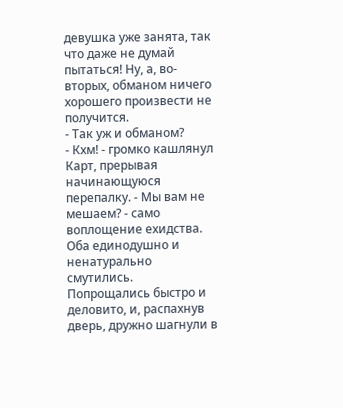девушка уже занята, так что даже не думай пытаться! Ну, а, во-вторых, обманом ничего хорошего произвести не получится.
- Так уж и обманом?
- Кхм! - громко кашлянул Карт, прерывая начинающуюся перепалку. - Мы вам не мешаем? - само воплощение ехидства.
Оба единодушно и ненатурально смутились.
Попрощались быстро и деловито, и, распахнув дверь, дружно шагнули в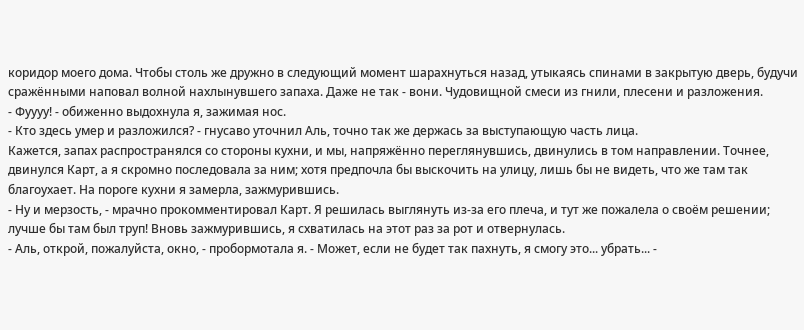коридор моего дома. Чтобы столь же дружно в следующий момент шарахнуться назад, утыкаясь спинами в закрытую дверь, будучи сражёнными наповал волной нахлынувшего запаха. Даже не так - вони. Чудовищной смеси из гнили, плесени и разложения.
- Фуууу! - обиженно выдохнула я, зажимая нос.
- Кто здесь умер и разложился? - гнусаво уточнил Аль, точно так же держась за выступающую часть лица.
Кажется, запах распространялся со стороны кухни, и мы, напряжённо переглянувшись, двинулись в том направлении. Точнее, двинулся Карт, а я скромно последовала за ним; хотя предпочла бы выскочить на улицу, лишь бы не видеть, что же там так благоухает. На пороге кухни я замерла, зажмурившись.
- Ну и мерзость, - мрачно прокомментировал Карт. Я решилась выглянуть из-за его плеча, и тут же пожалела о своём решении; лучше бы там был труп! Вновь зажмурившись, я схватилась на этот раз за рот и отвернулась.
- Аль, открой, пожалуйста, окно, - пробормотала я. - Может, если не будет так пахнуть, я смогу это... убрать... -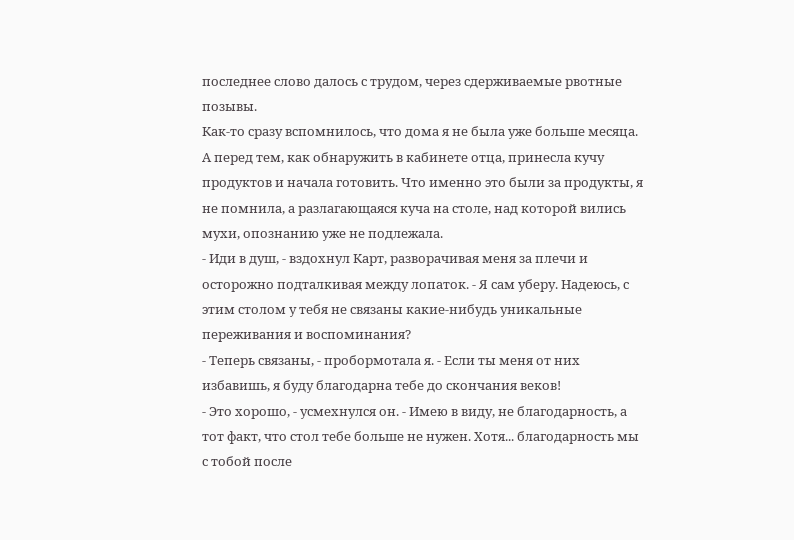последнее слово далось с трудом, через сдерживаемые рвотные позывы.
Как-то сразу вспомнилось, что дома я не была уже больше месяца. А перед тем, как обнаружить в кабинете отца, принесла кучу продуктов и начала готовить. Что именно это были за продукты, я не помнила, а разлагающаяся куча на столе, над которой вились мухи, опознанию уже не подлежала.
- Иди в душ, - вздохнул Карт, разворачивая меня за плечи и осторожно подталкивая между лопаток. - Я сам уберу. Надеюсь, с этим столом у тебя не связаны какие-нибудь уникальные переживания и воспоминания?
- Теперь связаны, - пробормотала я. - Если ты меня от них избавишь, я буду благодарна тебе до скончания веков!
- Это хорошо, - усмехнулся он. - Имею в виду, не благодарность, а тот факт, что стол тебе больше не нужен. Хотя... благодарность мы с тобой после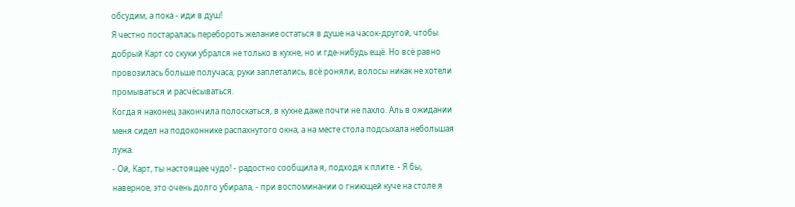обсудим, а пока - иди в душ!
Я честно постаралась перебороть желание остаться в душе на часок-другой, чтобы добрый Карт со скуки убрался не только в кухне, но и где-нибудь ещё. Но всё равно провозилась больше получаса; руки заплетались, всё роняли, волосы никак не хотели промываться и расчёсываться.
Когда я наконец закончила полоскаться, в кухне даже почти не пахло. Аль в ожидании меня сидел на подоконнике распахнутого окна, а на месте стола подсыхала небольшая лужа.
- Ой, Карт, ты настоящее чудо! - радостно сообщила я, подходя к плите. - Я бы, наверное, это очень долго убирала, - при воспоминании о гниющей куче на столе я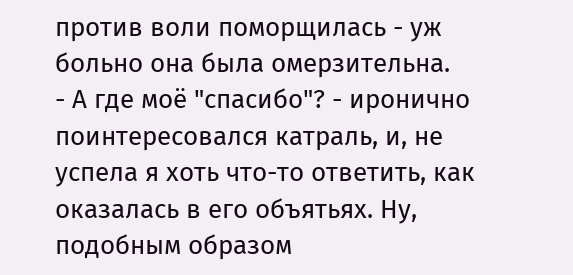против воли поморщилась - уж больно она была омерзительна.
- А где моё "спасибо"? - иронично поинтересовался катраль, и, не успела я хоть что-то ответить, как оказалась в его объятьях. Ну, подобным образом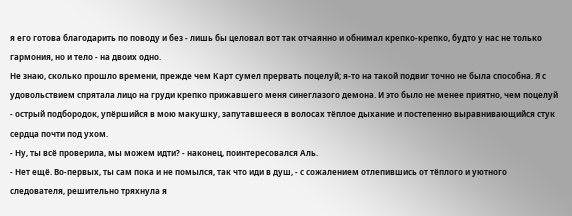я его готова благодарить по поводу и без - лишь бы целовал вот так отчаянно и обнимал крепко-крепко, будто у нас не только гармония, но и тело - на двоих одно.
Не знаю, сколько прошло времени, прежде чем Карт сумел прервать поцелуй; я-то на такой подвиг точно не была способна. Я с удовольствием спрятала лицо на груди крепко прижавшего меня синеглазого демона. И это было не менее приятно, чем поцелуй - острый подбородок, упёршийся в мою макушку, запутавшееся в волосах тёплое дыхание и постепенно выравнивающийся стук сердца почти под ухом.
- Ну, ты всё проверила, мы можем идти? - наконец, поинтересовался Аль.
- Нет ещё. Во-первых, ты сам пока и не помылся, так что иди в душ, - с сожалением отлепившись от тёплого и уютного следователя, решительно тряхнула я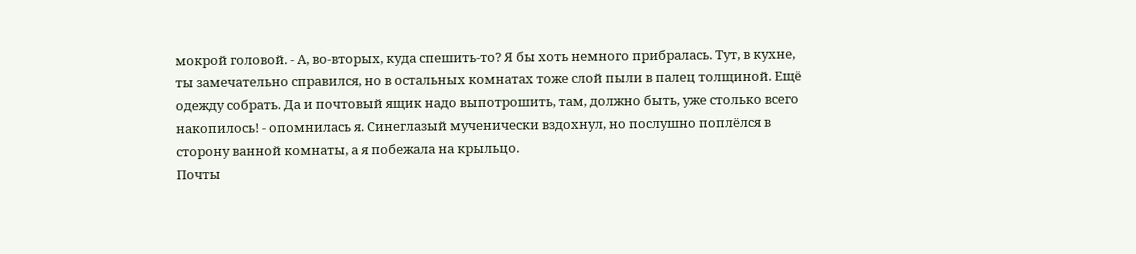мокрой головой. - А, во-вторых, куда спешить-то? Я бы хоть немного прибралась. Тут, в кухне, ты замечательно справился, но в остальных комнатах тоже слой пыли в палец толщиной. Ещё одежду собрать. Да и почтовый ящик надо выпотрошить, там, должно быть, уже столько всего накопилось! - опомнилась я. Синеглазый мученически вздохнул, но послушно поплёлся в сторону ванной комнаты, а я побежала на крыльцо.
Почты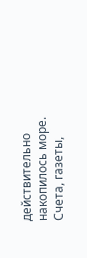действительно накопилось море. Счета, газеты,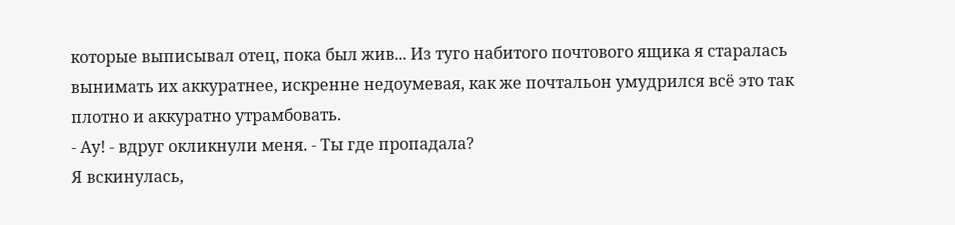которые выписывал отец, пока был жив... Из туго набитого почтового ящика я старалась вынимать их аккуратнее, искренне недоумевая, как же почтальон умудрился всё это так плотно и аккуратно утрамбовать.
- Ау! - вдруг окликнули меня. - Ты где пропадала?
Я вскинулась,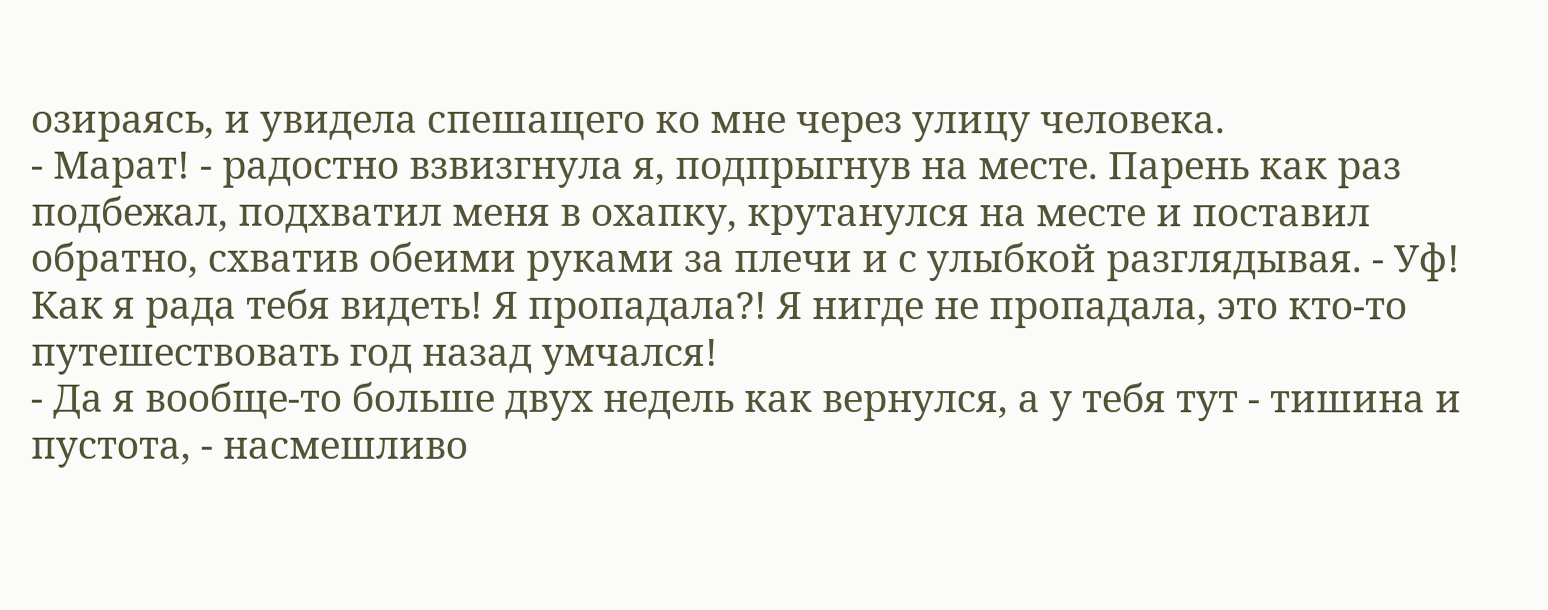озираясь, и увидела спешащего ко мне через улицу человека.
- Марат! - радостно взвизгнула я, подпрыгнув на месте. Парень как раз подбежал, подхватил меня в охапку, крутанулся на месте и поставил обратно, схватив обеими руками за плечи и с улыбкой разглядывая. - Уф! Как я рада тебя видеть! Я пропадала?! Я нигде не пропадала, это кто-то путешествовать год назад умчался!
- Да я вообще-то больше двух недель как вернулся, а у тебя тут - тишина и пустота, - насмешливо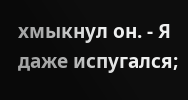хмыкнул он. - Я даже испугался;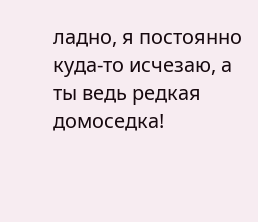ладно, я постоянно куда-то исчезаю, а ты ведь редкая домоседка!